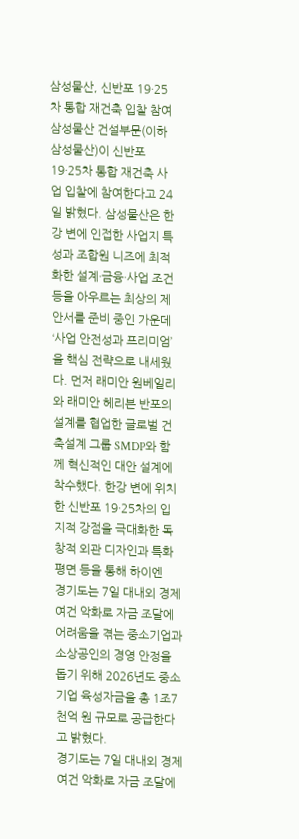삼성물산, 신반포 19·25차 통합 재건축 입찰 참여
삼성물산 건설부문(이하 삼성물산)이 신반포 19·25차 통합 재건축 사업 입찰에 참여한다고 24일 밝혔다. 삼성물산은 한강 변에 인접한 사업지 특성과 조합원 니즈에 최적화한 설계·금융·사업 조건 등을 아우르는 최상의 제안서를 준비 중인 가운데 ‘사업 안전성과 프리미엄’을 핵심 전략으로 내세웠다. 먼저 래미안 원베일리와 래미안 헤리븐 반포의 설계를 협업한 글로벌 건축설계 그룹 SMDP와 함께 혁신적인 대안 설계에 착수했다. 한강 변에 위치한 신반포 19·25차의 입지적 강점을 극대화한 독창적 외관 디자인과 특화 평면 등을 통해 하이엔
경기도는 7일 대내외 경제 여건 악화로 자금 조달에 어려움을 겪는 중소기업과 소상공인의 경영 안정을 돕기 위해 2026년도 중소기업 육성자금을 총 1조7천억 원 규모로 공급한다고 밝혔다.
경기도는 7일 대내외 경제 여건 악화로 자금 조달에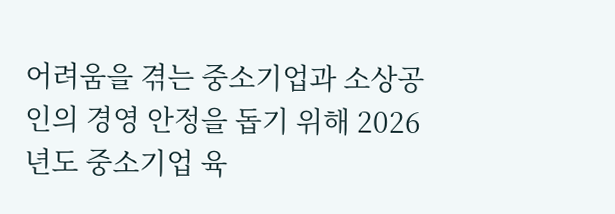어려움을 겪는 중소기업과 소상공인의 경영 안정을 돕기 위해 2026년도 중소기업 육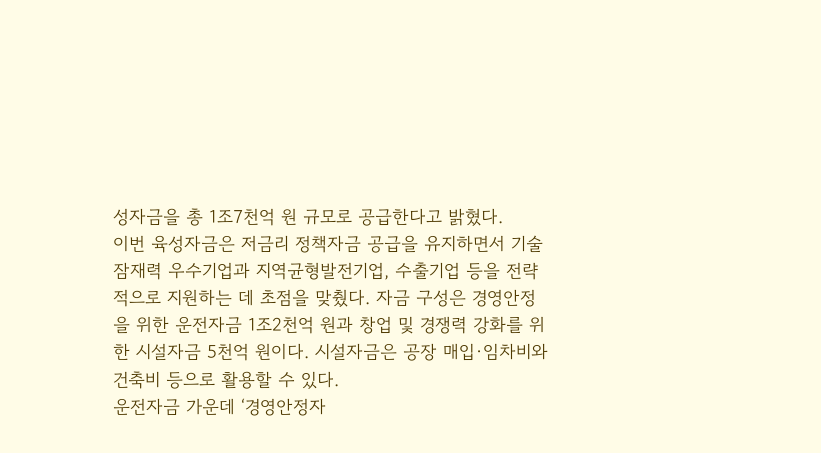성자금을 총 1조7천억 원 규모로 공급한다고 밝혔다.
이번 육성자금은 저금리 정책자금 공급을 유지하면서 기술 잠재력 우수기업과 지역균형발전기업, 수출기업 등을 전략적으로 지원하는 데 초점을 맞췄다. 자금 구성은 경영안정을 위한 운전자금 1조2천억 원과 창업 및 경쟁력 강화를 위한 시설자금 5천억 원이다. 시설자금은 공장 매입·임차비와 건축비 등으로 활용할 수 있다.
운전자금 가운데 ‘경영안정자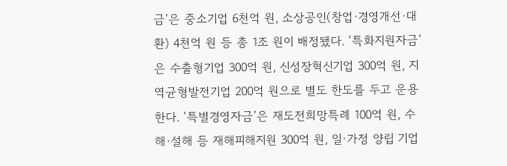금’은 중소기업 6천억 원, 소상공인(창업·경영개선·대환) 4천억 원 등 총 1조 원이 배정됐다. ‘특화지원자금’은 수출형기업 300억 원, 신성장혁신기업 300억 원, 지역균형발전기업 200억 원으로 별도 한도를 두고 운용한다. ‘특별경영자금’은 재도전희망특례 100억 원, 수해·설해 등 재해피해지원 300억 원, 일·가정 양립 기업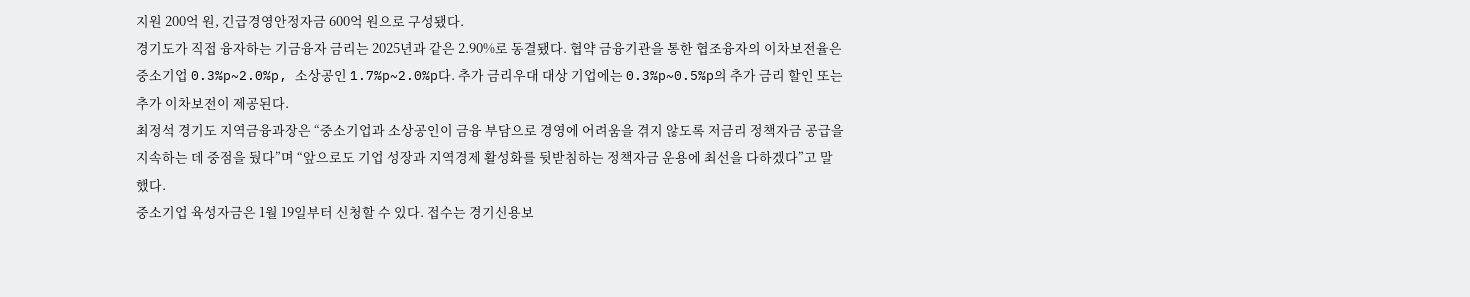지원 200억 원, 긴급경영안정자금 600억 원으로 구성됐다.
경기도가 직접 융자하는 기금융자 금리는 2025년과 같은 2.90%로 동결됐다. 협약 금융기관을 통한 협조융자의 이차보전율은 중소기업 0.3%p~2.0%p, 소상공인 1.7%p~2.0%p다. 추가 금리우대 대상 기업에는 0.3%p~0.5%p의 추가 금리 할인 또는 추가 이차보전이 제공된다.
최정석 경기도 지역금융과장은 “중소기업과 소상공인이 금융 부담으로 경영에 어려움을 겪지 않도록 저금리 정책자금 공급을 지속하는 데 중점을 뒀다”며 “앞으로도 기업 성장과 지역경제 활성화를 뒷받침하는 정책자금 운용에 최선을 다하겠다”고 말했다.
중소기업 육성자금은 1월 19일부터 신청할 수 있다. 접수는 경기신용보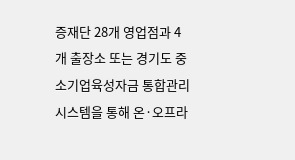증재단 28개 영업점과 4개 출장소 또는 경기도 중소기업육성자금 통합관리시스템을 통해 온·오프라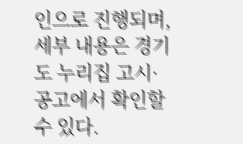인으로 진행되며, 세부 내용은 경기도 누리집 고시·공고에서 확인할 수 있다.